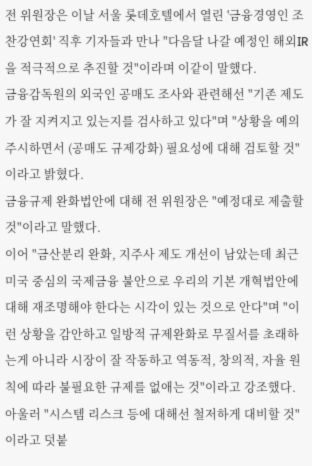전 위원장은 이날 서울 롯데호텔에서 열린 '금융경영인 조찬강연회' 직후 기자들과 만나 "다음달 나갈 예정인 해외IR을 적극적으로 추진할 것"이라며 이같이 말했다.
금융감독원의 외국인 공매도 조사와 관련해선 "기존 제도가 잘 지켜지고 있는지를 검사하고 있다"며 "상황을 예의주시하면서 (공매도 규제강화) 필요성에 대해 검토할 것"이라고 밝혔다.
금융규제 완화법안에 대해 전 위원장은 "예정대로 제출할 것"이라고 말했다.
이어 "금산분리 완화, 지주사 제도 개선이 남았는데 최근 미국 중심의 국제금융 불안으로 우리의 기본 개혁법안에 대해 재조명해야 한다는 시각이 있는 것으로 안다"며 "이런 상황을 감안하고 일방적 규제완화로 무질서를 초래하는게 아니라 시장이 잘 작동하고 역동적, 창의적, 자율 원칙에 따라 불필요한 규제를 없애는 것"이라고 강조했다.
아울러 "시스템 리스크 등에 대해선 철저하게 대비할 것"이라고 덧붙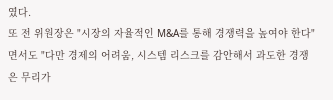였다.
또 전 위원장은 "시장의 자율적인 M&A를 통해 경쟁력을 높여야 한다"면서도 "다만 경제의 어려움, 시스템 리스크를 감안해서 과도한 경쟁은 무리가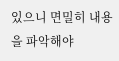있으니 면밀히 내용을 파악해야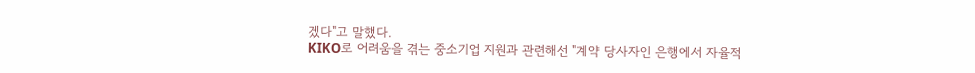겠다"고 말했다.
KIKO로 어려움을 겪는 중소기업 지원과 관련해선 "계약 당사자인 은행에서 자율적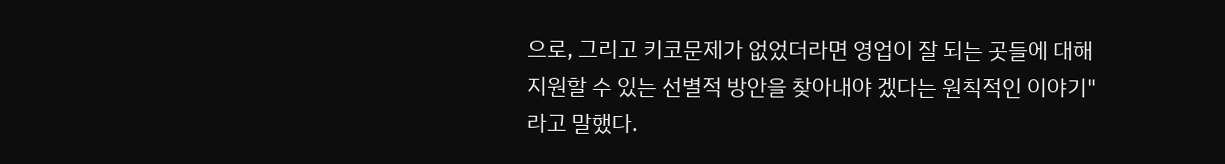으로, 그리고 키코문제가 없었더라면 영업이 잘 되는 곳들에 대해 지원할 수 있는 선별적 방안을 찾아내야 겠다는 원칙적인 이야기"라고 말했다.